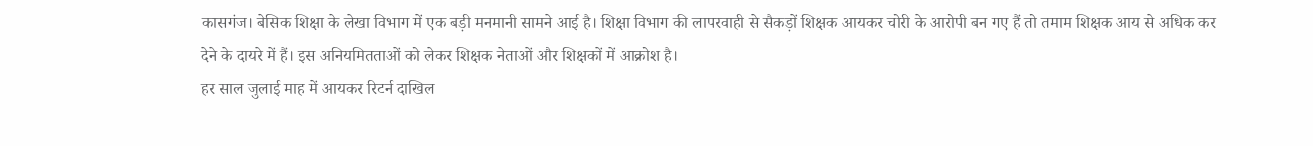कासगंज। बेसिक शिक्षा के लेखा विभाग में एक बड़ी मनमानी सामने आई है। शिक्षा विभाग की लापरवाही से सैकड़ों शिक्षक आयकर चोरी के आरोपी बन गए हैं तो तमाम शिक्षक आय से अधिक कर देने के दायरे में हैं। इस अनियमितताओं को लेकर शिक्षक नेताओं और शिक्षकों में आक्रोश है।
हर साल जुलाई माह में आयकर रिटर्न दाखिल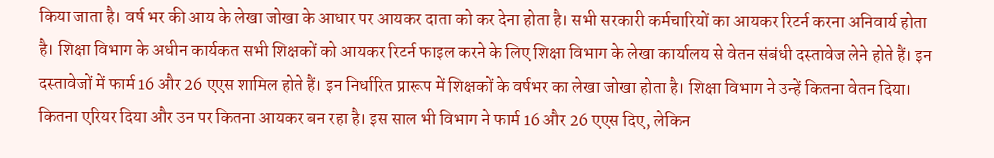किया जाता है। वर्ष भर की आय के लेखा जोखा के आधार पर आयकर दाता को कर देना होता है। सभी सरकारी कर्मचारियों का आयकर रिटर्न करना अनिवार्य होता है। शिक्षा विभाग के अधीन कार्यकत सभी शिक्षकों को आयकर रिटर्न फाइल करने के लिए शिक्षा विभाग के लेखा कार्यालय से वेतन संबंधी दस्तावेज लेने होते हैं। इन दस्तावेजों में फार्म 16 और 26 एएस शामिल होते हैं। इन निर्धारित प्रारूप में शिक्षकों के वर्षभर का लेखा जोखा होता है। शिक्षा विभाग ने उन्हें कितना वेतन दिया। कितना एरियर दिया और उन पर कितना आयकर बन रहा है। इस साल भी विभाग ने फार्म 16 और 26 एएस दिए, लेकिन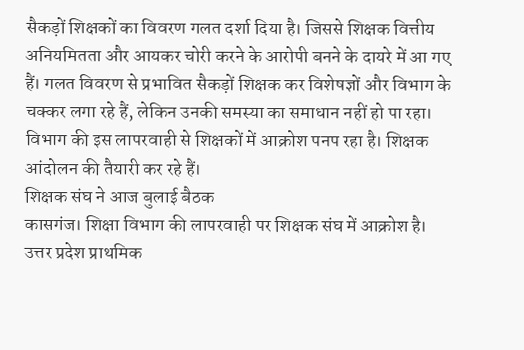सैकड़ों शिक्षकों का विवरण गलत दर्शा दिया है। जिससे शिक्षक वित्तीय अनियमितता और आयकर चोरी करने के आरोपी बनने के दायरे में आ गए हैं। गलत विवरण से प्रभावित सैकड़ों शिक्षक कर विशेषज्ञों और विभाग के चक्कर लगा रहे हैं, लेकिन उनकी समस्या का समाधान नहीं हो पा रहा। विभाग की इस लापरवाही से शिक्षकों में आक्रोश पनप रहा है। शिक्षक आंदोलन की तैयारी कर रहे हैं।
शिक्षक संघ ने आज बुलाई बैठक
कासगंज। शिक्षा विभाग की लापरवाही पर शिक्षक संघ में आक्रोश है। उत्तर प्रदेश प्राथमिक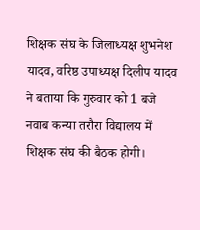शिक्षक संघ के जिलाध्यक्ष शुभनेश यादव, वरिष्ठ उपाध्यक्ष दिलीप यादव ने बताया कि गुरुवार को 1 बजे नवाब कन्या तरौरा विद्यालय में शिक्षक संघ की बैठक होगी।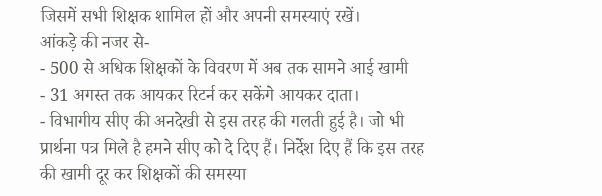जिसमें सभी शिक्षक शामिल हों और अपनी समस्याएं रखें।
आंकड़े की नजर से-
- 500 से अधिक शिक्षकों के विवरण में अब तक सामने आई खामी
- 31 अगस्त तक आयकर रिटर्न कर सकेंगे आयकर दाता।
- विभागीय सीए की अनदेखी से इस तरह की गलती हुई है। जो भी प्रार्थना पत्र मिले है हमने सीए को दे दिए हैं। निर्देश दिए हैं कि इस तरह की खामी दूर कर शिक्षकों की समस्या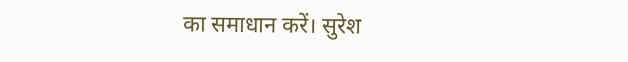का समाधान करें। सुरेश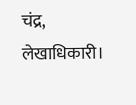चंद्र, लेखाधिकारी।